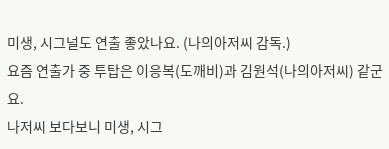미생, 시그널도 연출 좋았나요. (나의아저씨 감독.)
요즘 연출가 중 투탑은 이응복(도깨비)과 김원석(나의아저씨) 같군요.
나저씨 보다보니 미생, 시그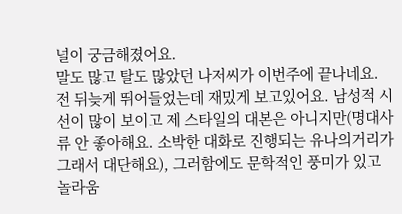널이 궁금해졌어요.
말도 많고 탈도 많았던 나저씨가 이번주에 끝나네요. 전 뒤늦게 뛰어들었는데 재밌게 보고있어요. 남성적 시선이 많이 보이고 제 스타일의 대본은 아니지만(명대사류 안 좋아해요. 소박한 대화로 진행되는 유나의거리가 그래서 대단해요), 그러함에도 문학적인 풍미가 있고 놀라움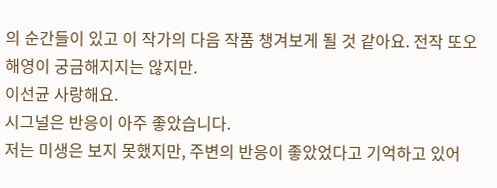의 순간들이 있고 이 작가의 다음 작품 챙겨보게 될 것 같아요. 전작 또오해영이 궁금해지지는 않지만.
이선균 사랑해요.
시그널은 반응이 아주 좋았습니다.
저는 미생은 보지 못했지만, 주변의 반응이 좋았었다고 기억하고 있어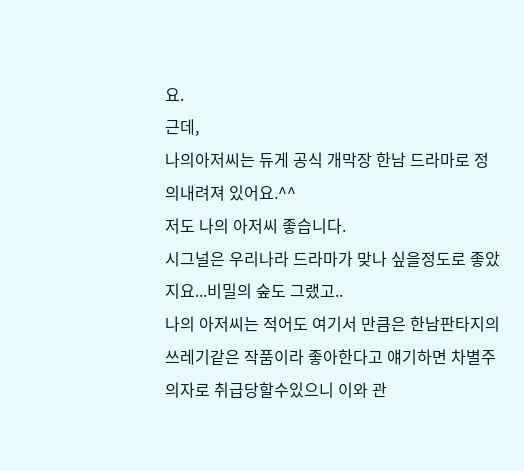요.
근데,
나의아저씨는 듀게 공식 개막장 한남 드라마로 정의내려져 있어요.^^
저도 나의 아저씨 좋습니다.
시그널은 우리나라 드라마가 맞나 싶을정도로 좋았지요...비밀의 숲도 그랬고..
나의 아저씨는 적어도 여기서 만큼은 한남판타지의 쓰레기같은 작품이라 좋아한다고 얘기하면 차별주의자로 취급당할수있으니 이와 관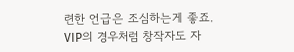련한 언급은 조심하는게 좋죠.
VIP의 경우처럼 창작자도 자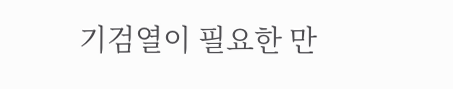기검열이 필요한 만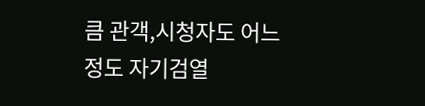큼 관객,시청자도 어느정도 자기검열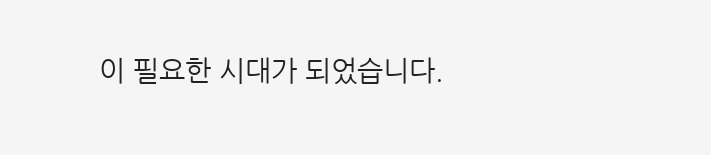이 필요한 시대가 되었습니다.